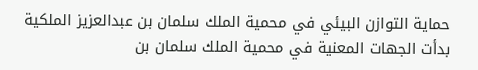حماية التوازن البيئي في محمية الملك سلمان بن عبدالعزيز الملكية
بدأت الجهات المعنية في محمية الملك سلمان بن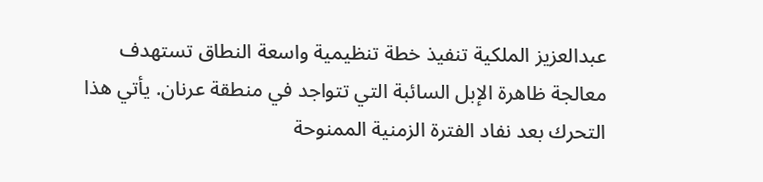عبدالعزيز الملكية تنفيذ خطة تنظيمية واسعة النطاق تستهدف معالجة ظاهرة الإبل السائبة التي تتواجد في منطقة عرنان. يأتي هذا التحرك بعد نفاد الفترة الزمنية الممنوحة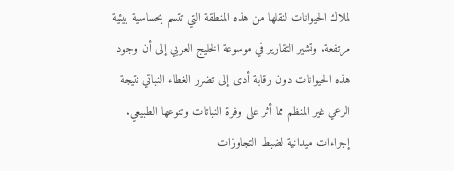لملاك الحيوانات لنقلها من هذه المنطقة التي تتسم بحساسية بيئية مرتفعة. وتشير التقارير في موسوعة الخليج العربي إلى أن وجود هذه الحيوانات دون رقابة أدى إلى تضرر الغطاء النباتي نتيجة الرعي غير المنظم مما أثر على وفرة النباتات وتنوعها الطبيعي.
إجراءات ميدانية لضبط التجاوزات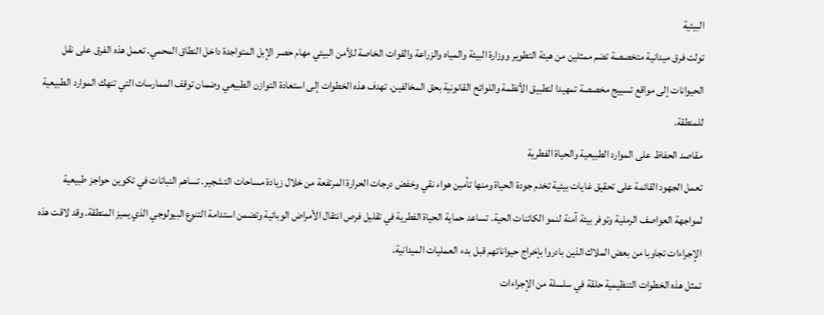البيئية
تولت فرق ميدانية متخصصة تضم ممثلين من هيئة التطوير ووزارة البيئة والمياه والزراعة والقوات الخاصة للأمن البيئي مهام حصر الإبل المتواجدة داخل النطاق المحمي. تعمل هذه الفرق على نقل الحيوانات إلى مواقع تسييج مخصصة تمهيدا لتطبيق الأنظمة واللوائح القانونية بحق المخالفين. تهدف هذه الخطوات إلى استعادة التوازن الطبيعي وضمان توقف الممارسات التي تنهك الموارد الطبيعية للمنطقة.
مقاصد الحفاظ على الموارد الطبيعية والحياة الفطرية
تعمل الجهود القائمة على تحقيق غايات بيئية تخدم جودة الحياة ومنها تأمين هواء نقي وخفض درجات الحرارة المرتفعة من خلال زيادة مساحات التشجير. تساهم النباتات في تكوين حواجز طبيعية لمواجهة العواصف الرملية وتوفر بيئة آمنة لنمو الكائنات الحية. تساعد حماية الحياة الفطرية في تقليل فرص انتقال الأمراض الوبائية وتضمن استدامة التنوع البيولوجي الذي يميز المنطقة. وقد لاقت هذه الإجراءات تجاوبا من بعض الملاك الذين بادروا بإخراج حيواناتهم قبل بدء العمليات الميدانية.
تمثل هذه الخطوات التنظيمية حلقة في سلسلة من الإجراءات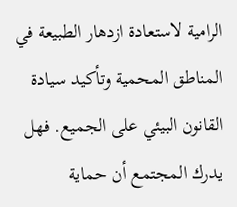الرامية لاستعادة ازدهار الطبيعة في المناطق المحمية وتأكيد سيادة القانون البيئي على الجميع. فهل يدرك المجتمع أن حماية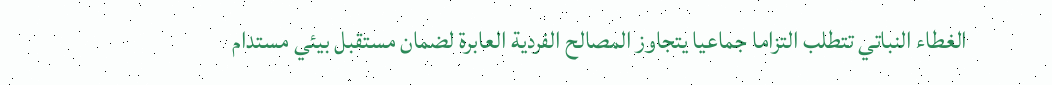الغطاء النباتي تتطلب التزاما جماعيا يتجاوز المصالح الفردية العابرة لضمان مستقبل بيئي مستدام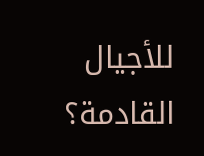للأجيال القادمة؟